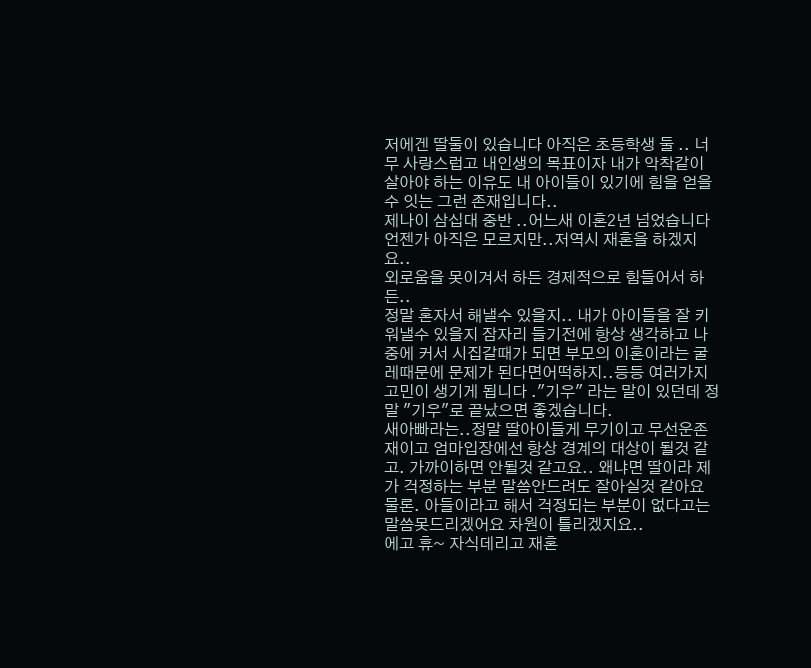저에겐 딸둘이 있습니다 아직은 초등학생 둘 .. 너무 사랑스럽고 내인생의 목표이자 내가 악착같이 살아야 하는 이유도 내 아이들이 있기에 힘을 얻을수 잇는 그런 존재입니다..
제나이 삼십대 중반 ..어느새 이혼2년 넘었습니다
언젠가 아직은 모르지만..저역시 재혼을 하겠지요..
외로움을 못이겨서 하든 경제적으로 힘들어서 하든..
정말 혼자서 해낼수 있을지.. 내가 아이들을 잘 키워낼수 있을지 잠자리 들기전에 항상 생각하고 나중에 커서 시집갈때가 되면 부모의 이혼이라는 굴레때문에 문제가 된다면어떡하지..등등 여러가지 고민이 생기게 됩니다 ."기우" 라는 말이 있던데 정말 "기우"로 끝났으면 좋겠습니다.
새아빠라는..정말 딸아이들게 무기이고 무선운존재이고 엄마입장에선 항상 경계의 대상이 될것 같고. 가까이하면 안될것 같고요.. 왜냐면 딸이라 제가 걱정하는 부분 말씀안드려도 잘아실것 같아요 물론. 아들이라고 해서 걱정되는 부분이 없다고는 말씀못드리겠어요 차원이 틀리겠지요..
에고 휴~ 자식데리고 재혼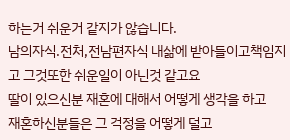하는거 쉬운거 같지가 않습니다.
남의자식.전처,전남편자식 내삶에 받아들이고책임지고 그것또한 쉬운일이 아닌것 같고요
딸이 있으신분 재혼에 대해서 어떻게 생각을 하고
재혼하신분들은 그 걱정을 어떻게 덜고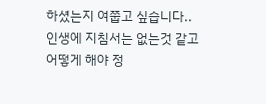하셨는지 여쭙고 싶습니다..
인생에 지침서는 없는것 같고
어떻게 해야 정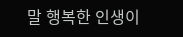말 행복한 인생이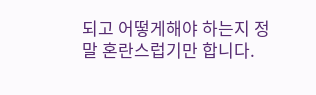되고 어떻게해야 하는지 정말 혼란스럽기만 합니다.